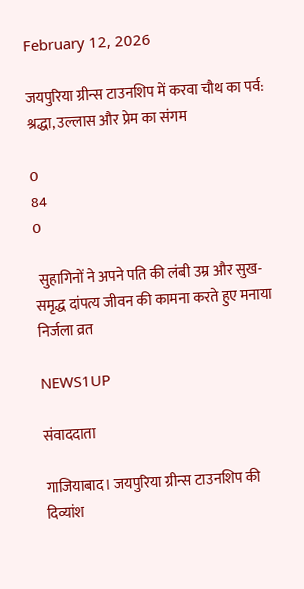February 12, 2026

जयपुरिया ग्रीन्स टाउनशिप में करवा चौथ का पर्व: श्रद्धा, उल्लास और प्रेम का संगम

0
84
0

 सुहागिनों ने अपने पति की लंबी उम्र और सुख-समृद्ध दांपत्य जीवन की कामना करते हुए मनाया निर्जला व्रत

NEWS1UP

संवाददाता

गाजियाबाद। जयपुरिया ग्रीन्स टाउनशिप की दिव्यांश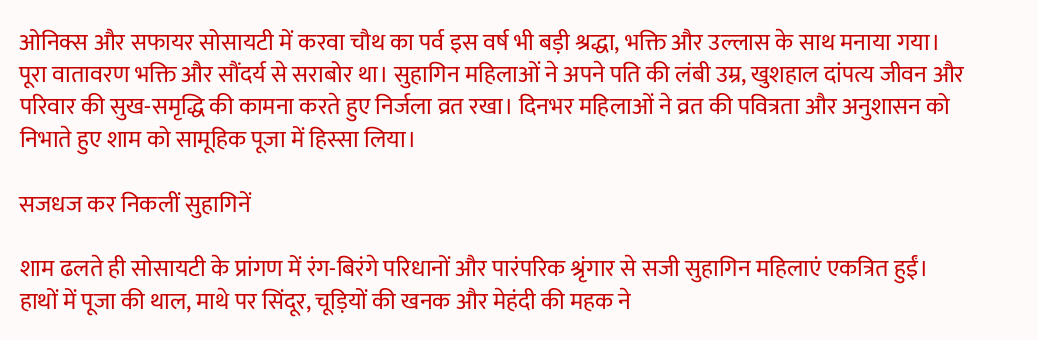ओनिक्स और सफायर सोसायटी में करवा चौथ का पर्व इस वर्ष भी बड़ी श्रद्धा, भक्ति और उल्लास के साथ मनाया गया। पूरा वातावरण भक्ति और सौंदर्य से सराबोर था। सुहागिन महिलाओं ने अपने पति की लंबी उम्र, खुशहाल दांपत्य जीवन और परिवार की सुख-समृद्धि की कामना करते हुए निर्जला व्रत रखा। दिनभर महिलाओं ने व्रत की पवित्रता और अनुशासन को निभाते हुए शाम को सामूहिक पूजा में हिस्सा लिया।

सजधज कर निकलीं सुहागिनें

शाम ढलते ही सोसायटी के प्रांगण में रंग-बिरंगे परिधानों और पारंपरिक श्रृंगार से सजी सुहागिन महिलाएं एकत्रित हुईं। हाथों में पूजा की थाल, माथे पर सिंदूर, चूड़ियों की खनक और मेहंदी की महक ने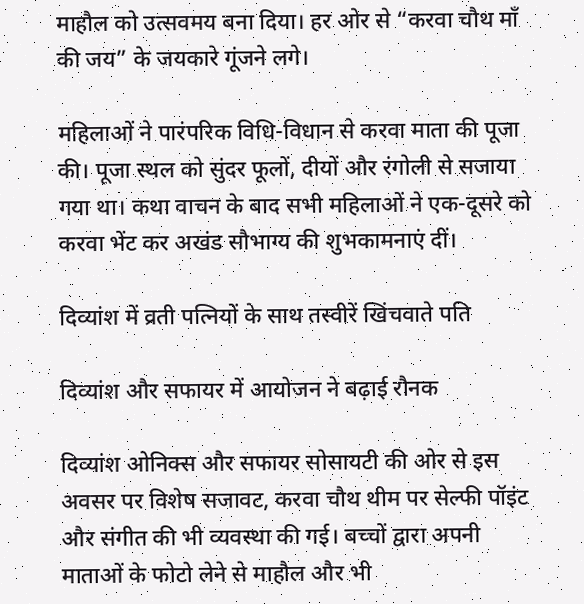माहौल को उत्सवमय बना दिया। हर ओर से “करवा चौथ माँ की जय” के जयकारे गूंजने लगे।

महिलाओं ने पारंपरिक विधि-विधान से करवा माता की पूजा की। पूजा स्थल को सुंदर फूलों, दीयों और रंगोली से सजाया गया था। कथा वाचन के बाद सभी महिलाओं ने एक-दूसरे को करवा भेंट कर अखंड सौभाग्य की शुभकामनाएं दीं।

दिव्यांश में व्रती पत्नियों के साथ तस्वीरें खिंचवाते पति

दिव्यांश और सफायर में आयोजन ने बढ़ाई रौनक

दिव्यांश ओनिक्स और सफायर सोसायटी की ओर से इस अवसर पर विशेष सजावट, करवा चौथ थीम पर सेल्फी पॉइंट और संगीत की भी व्यवस्था की गई। बच्चों द्वारा अपनी माताओं के फोटो लेने से माहौल और भी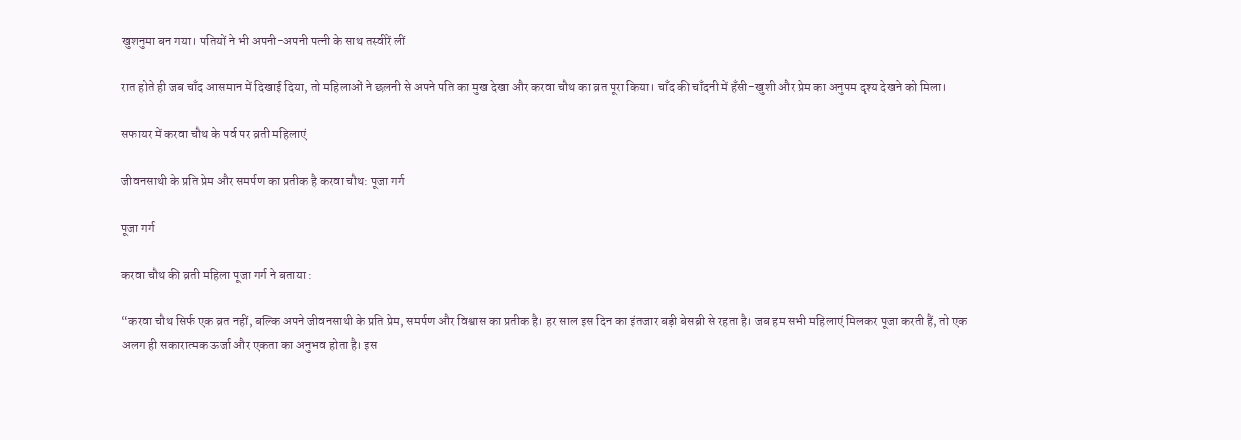खुशनुमा बन गया। पतियों ने भी अपनी-अपनी पत्नी के साथ तस्वीरें लीं

रात होते ही जब चाँद आसमान में दिखाई दिया, तो महिलाओं ने छलनी से अपने पति का मुख देखा और करवा चौथ का व्रत पूरा किया। चाँद की चाँदनी में हँसी-खुशी और प्रेम का अनुपम दृश्य देखने को मिला।

सफायर में करवा चौथ के पर्व पर व्रती महिलाएं

जीवनसाथी के प्रति प्रेम और समर्पण का प्रतीक है करवा चौथ: पूजा गर्ग

पूजा गर्ग

करवा चौथ की व्रती महिला पूजा गर्ग ने बताया :

“करवा चौथ सिर्फ एक व्रत नहीं, बल्कि अपने जीवनसाथी के प्रति प्रेम, समर्पण और विश्वास का प्रतीक है। हर साल इस दिन का इंतजार बड़ी बेसब्री से रहता है। जब हम सभी महिलाएं मिलकर पूजा करती हैं, तो एक अलग ही सकारात्मक ऊर्जा और एकता का अनुभव होता है। इस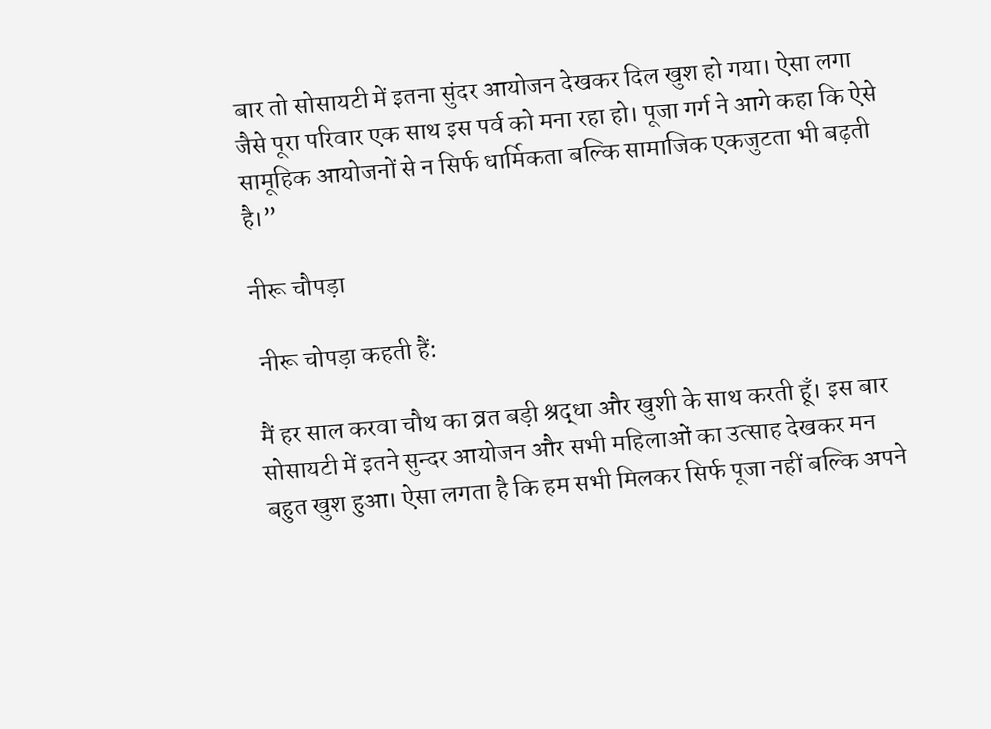बार तो सोसायटी में इतना सुंदर आयोजन देखकर दिल खुश हो गया। ऐसा लगा जैसे पूरा परिवार एक साथ इस पर्व को मना रहा हो। पूजा गर्ग ने आगे कहा कि ऐसे सामूहिक आयोजनों से न सिर्फ धार्मिकता बल्कि सामाजिक एकजुटता भी बढ़ती है।”

नीरू चौपड़ा

 नीरू चोपड़ा कहती हैं:

मैं हर साल करवा चौथ का व्रत बड़ी श्रद्धा और खुशी के साथ करती हूँ। इस बार सोसायटी में इतने सुन्दर आयोजन और सभी महिलाओं का उत्साह देखकर मन बहुत खुश हुआ। ऐसा लगता है कि हम सभी मिलकर सिर्फ पूजा नहीं बल्कि अपने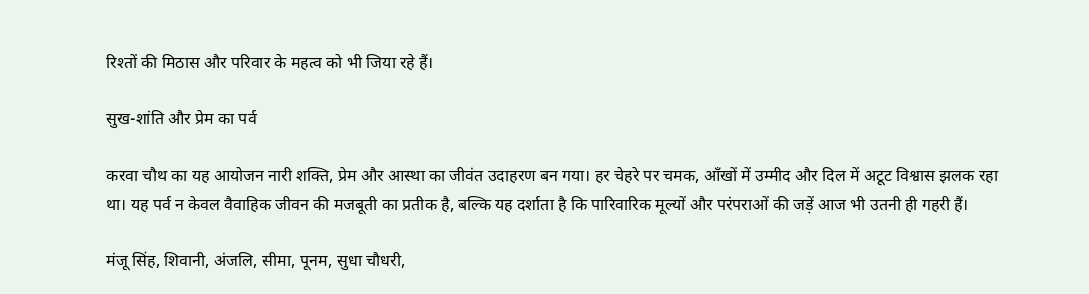रिश्तों की मिठास और परिवार के महत्व को भी जिया रहे हैं।

सुख-शांति और प्रेम का पर्व

करवा चौथ का यह आयोजन नारी शक्ति, प्रेम और आस्था का जीवंत उदाहरण बन गया। हर चेहरे पर चमक, आँखों में उम्मीद और दिल में अटूट विश्वास झलक रहा था। यह पर्व न केवल वैवाहिक जीवन की मजबूती का प्रतीक है, बल्कि यह दर्शाता है कि पारिवारिक मूल्यों और परंपराओं की जड़ें आज भी उतनी ही गहरी हैं।

मंजू सिंह, शिवानी, अंजलि, सीमा, पूनम, सुधा चौधरी,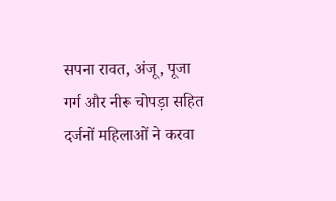सपना रावत, अंजू, पूजा गर्ग और नीरू चोपड़ा सहित दर्जनों महिलाओं ने करवा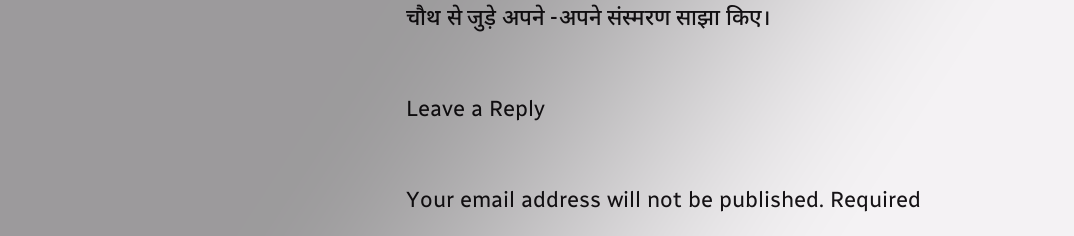चौथ से जुड़े अपने -अपने संस्मरण साझा किए।

Leave a Reply

Your email address will not be published. Required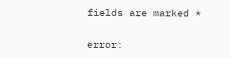fields are marked *

error: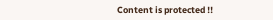Content is protected !!